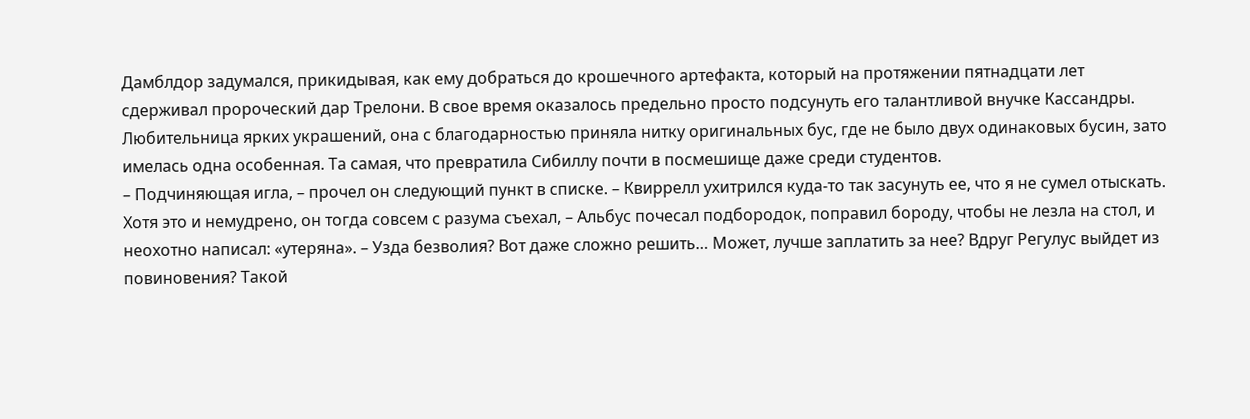Дамблдор задумался, прикидывая, как ему добраться до крошечного артефакта, который на протяжении пятнадцати лет сдерживал пророческий дар Трелони. В свое время оказалось предельно просто подсунуть его талантливой внучке Кассандры. Любительница ярких украшений, она с благодарностью приняла нитку оригинальных бус, где не было двух одинаковых бусин, зато имелась одна особенная. Та самая, что превратила Сибиллу почти в посмешище даже среди студентов.
– Подчиняющая игла, – прочел он следующий пункт в списке. – Квиррелл ухитрился куда-то так засунуть ее, что я не сумел отыскать. Хотя это и немудрено, он тогда совсем с разума съехал, – Альбус почесал подбородок, поправил бороду, чтобы не лезла на стол, и неохотно написал: «утеряна». – Узда безволия? Вот даже сложно решить… Может, лучше заплатить за нее? Вдруг Регулус выйдет из повиновения? Такой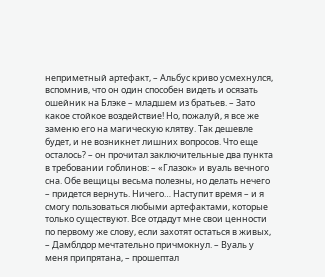неприметный артефакт, – Альбус криво усмехнулся, вспомнив, что он один способен видеть и осязать ошейник на Блэке – младшем из братьев. – Зато какое стойкое воздействие! Но, пожалуй, я все же заменю его на магическую клятву. Так дешевле будет, и не возникнет лишних вопросов. Что еще осталось? – он прочитал заключительные два пункта в требовании гоблинов: – «Глазок» и вуаль вечного сна. Обе вещицы весьма полезны, но делать нечего – придется вернуть. Ничего… Наступит время – и я смогу пользоваться любыми артефактами, которые только существуют. Все отдадут мне свои ценности по первому же слову, если захотят остаться в живых, – Дамблдор мечтательно причмокнул. – Вуаль у меня припрятана, – прошептал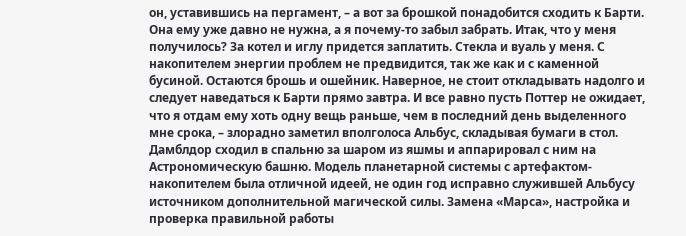он, уставившись на пергамент, – а вот за брошкой понадобится сходить к Барти. Она ему уже давно не нужна, а я почему-то забыл забрать. Итак, что у меня получилось? За котел и иглу придется заплатить. Стекла и вуаль у меня. С накопителем энергии проблем не предвидится, так же как и с каменной бусиной. Остаются брошь и ошейник. Наверное, не стоит откладывать надолго и следует наведаться к Барти прямо завтра. И все равно пусть Поттер не ожидает, что я отдам ему хоть одну вещь раньше, чем в последний день выделенного мне срока, – злорадно заметил вполголоса Альбус, складывая бумаги в стол.
Дамблдор сходил в спальню за шаром из яшмы и аппарировал с ним на Астрономическую башню. Модель планетарной системы с артефактом-накопителем была отличной идеей, не один год исправно служившей Альбусу источником дополнительной магической силы. Замена «Марса», настройка и проверка правильной работы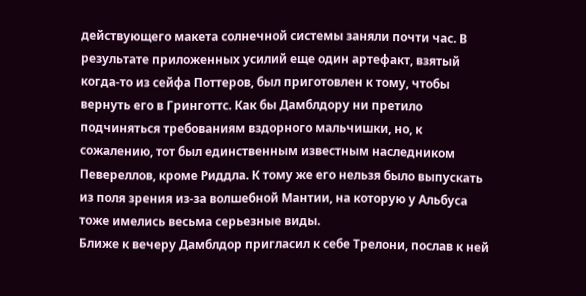действующего макета солнечной системы заняли почти час. В результате приложенных усилий еще один артефакт, взятый когда-то из сейфа Поттеров, был приготовлен к тому, чтобы вернуть его в Гринготтс. Как бы Дамблдору ни претило подчиняться требованиям вздорного мальчишки, но, к сожалению, тот был единственным известным наследником Певереллов, кроме Риддла. К тому же его нельзя было выпускать из поля зрения из-за волшебной Мантии, на которую у Альбуса тоже имелись весьма серьезные виды.
Ближе к вечеру Дамблдор пригласил к себе Трелони, послав к ней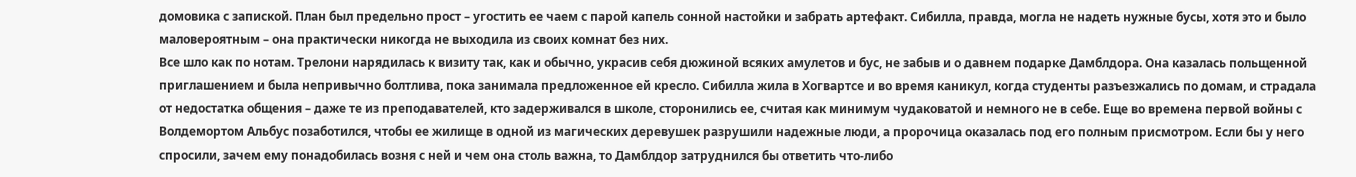домовика с запиской. План был предельно прост – угостить ее чаем с парой капель сонной настойки и забрать артефакт. Сибилла, правда, могла не надеть нужные бусы, хотя это и было маловероятным – она практически никогда не выходила из своих комнат без них.
Все шло как по нотам. Трелони нарядилась к визиту так, как и обычно, украсив себя дюжиной всяких амулетов и бус, не забыв и о давнем подарке Дамблдора. Она казалась польщенной приглашением и была непривычно болтлива, пока занимала предложенное ей кресло. Сибилла жила в Хогвартсе и во время каникул, когда студенты разъезжались по домам, и страдала от недостатка общения – даже те из преподавателей, кто задерживался в школе, сторонились ее, считая как минимум чудаковатой и немного не в себе. Еще во времена первой войны с Волдемортом Альбус позаботился, чтобы ее жилище в одной из магических деревушек разрушили надежные люди, а пророчица оказалась под его полным присмотром. Если бы у него спросили, зачем ему понадобилась возня с ней и чем она столь важна, то Дамблдор затруднился бы ответить что-либо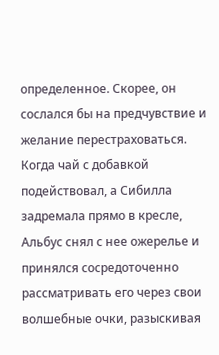определенное. Скорее, он сослался бы на предчувствие и желание перестраховаться.
Когда чай с добавкой подействовал, а Сибилла задремала прямо в кресле, Альбус снял с нее ожерелье и принялся сосредоточенно рассматривать его через свои волшебные очки, разыскивая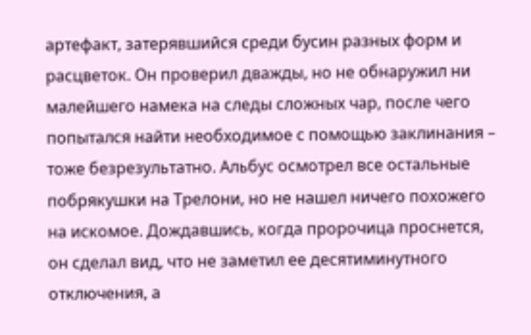артефакт, затерявшийся среди бусин разных форм и расцветок. Он проверил дважды, но не обнаружил ни малейшего намека на следы сложных чар, после чего попытался найти необходимое с помощью заклинания – тоже безрезультатно. Альбус осмотрел все остальные побрякушки на Трелони, но не нашел ничего похожего на искомое. Дождавшись, когда пророчица проснется, он сделал вид, что не заметил ее десятиминутного отключения, а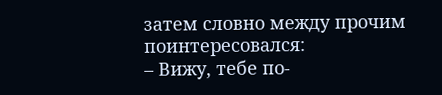затем словно между прочим поинтересовался:
– Вижу, тебе по-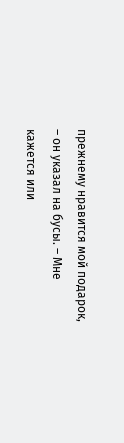прежнему нравится мой подарок, – он указал на бусы. – Мне кажется или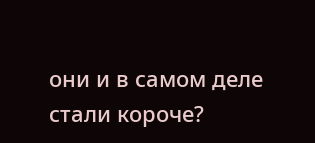они и в самом деле стали короче?